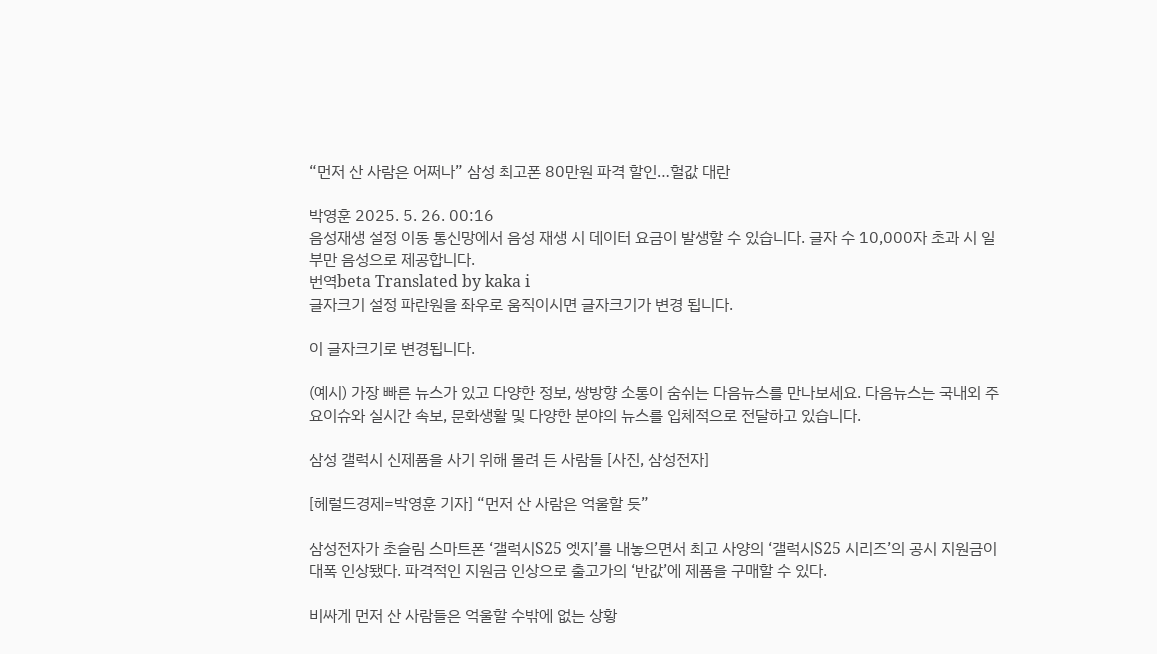“먼저 산 사람은 어쩌나” 삼성 최고폰 80만원 파격 할인…헐값 대란

박영훈 2025. 5. 26. 00:16
음성재생 설정 이동 통신망에서 음성 재생 시 데이터 요금이 발생할 수 있습니다. 글자 수 10,000자 초과 시 일부만 음성으로 제공합니다.
번역beta Translated by kaka i
글자크기 설정 파란원을 좌우로 움직이시면 글자크기가 변경 됩니다.

이 글자크기로 변경됩니다.

(예시) 가장 빠른 뉴스가 있고 다양한 정보, 쌍방향 소통이 숨쉬는 다음뉴스를 만나보세요. 다음뉴스는 국내외 주요이슈와 실시간 속보, 문화생활 및 다양한 분야의 뉴스를 입체적으로 전달하고 있습니다.

삼성 갤럭시 신제품을 사기 위해 몰려 든 사람들 [사진, 삼성전자]

[헤럴드경제=박영훈 기자] “먼저 산 사람은 억울할 듯”

삼성전자가 초슬림 스마트폰 ‘갤럭시S25 엣지’를 내놓으면서 최고 사양의 ‘갤럭시S25 시리즈’의 공시 지원금이 대폭 인상됐다. 파격적인 지원금 인상으로 출고가의 ‘반값’에 제품을 구매할 수 있다.

비싸게 먼저 산 사람들은 억울할 수밖에 없는 상황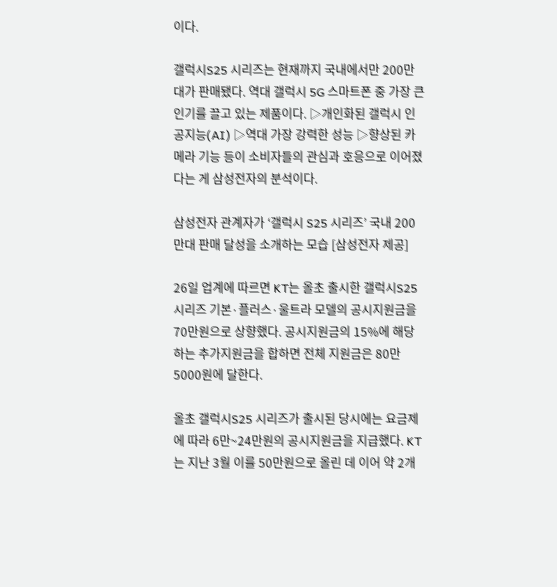이다.

갤럭시S25 시리즈는 현재까지 국내에서만 200만대가 판매됐다. 역대 갤럭시 5G 스마트폰 중 가장 큰 인기를 끌고 있는 제품이다. ▷개인화된 갤럭시 인공지능(AI) ▷역대 가장 강력한 성능 ▷향상된 카메라 기능 등이 소비자들의 관심과 호응으로 이어졌다는 게 삼성전자의 분석이다.

삼성전자 관계자가 ‘갤럭시 S25 시리즈’ 국내 200만대 판매 달성을 소개하는 모습 [삼성전자 제공]

26일 업계에 따르면 KT는 올초 출시한 갤럭시S25 시리즈 기본·플러스·울트라 모델의 공시지원금을 70만원으로 상향했다. 공시지원금의 15%에 해당하는 추가지원금을 합하면 전체 지원금은 80만5000원에 달한다.

올초 갤럭시S25 시리즈가 출시된 당시에는 요금제에 따라 6만~24만원의 공시지원금을 지급했다. KT는 지난 3월 이를 50만원으로 올린 데 이어 약 2개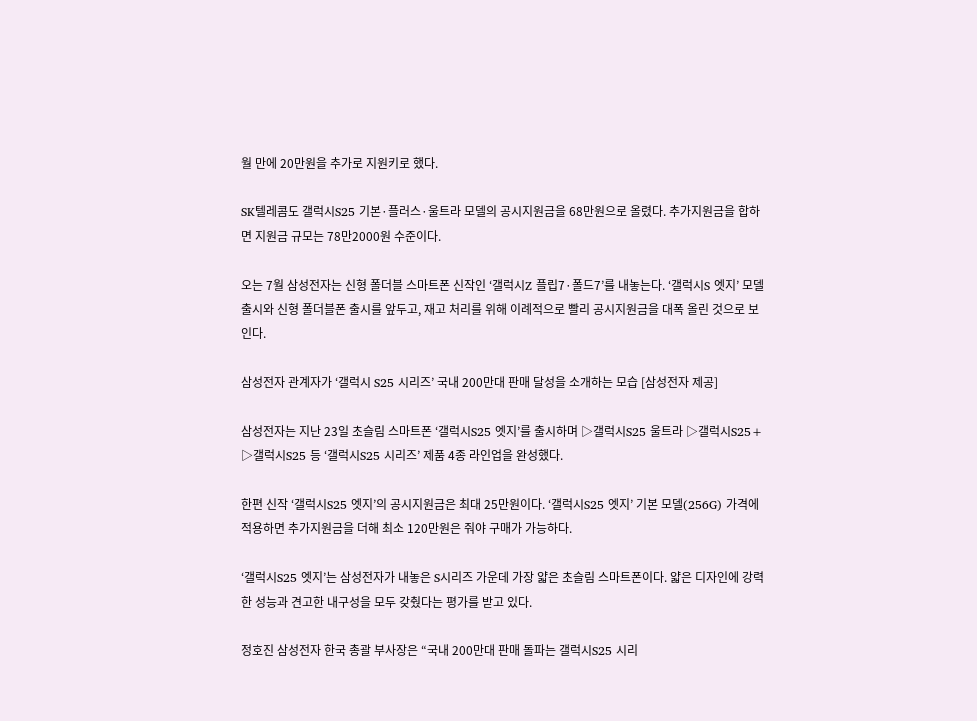월 만에 20만원을 추가로 지원키로 했다.

SK텔레콤도 갤럭시S25 기본·플러스·울트라 모델의 공시지원금을 68만원으로 올렸다. 추가지원금을 합하면 지원금 규모는 78만2000원 수준이다.

오는 7월 삼성전자는 신형 폴더블 스마트폰 신작인 ‘갤럭시Z 플립7·폴드7’를 내놓는다. ‘갤럭시S 엣지’ 모델 출시와 신형 폴더블폰 출시를 앞두고, 재고 처리를 위해 이례적으로 빨리 공시지원금을 대폭 올린 것으로 보인다.

삼성전자 관계자가 ‘갤럭시 S25 시리즈’ 국내 200만대 판매 달성을 소개하는 모습 [삼성전자 제공]

삼성전자는 지난 23일 초슬림 스마트폰 ‘갤럭시S25 엣지’를 출시하며 ▷갤럭시S25 울트라 ▷갤럭시S25+ ▷갤럭시S25 등 ‘갤럭시S25 시리즈’ 제품 4종 라인업을 완성했다.

한편 신작 ‘갤럭시S25 엣지’의 공시지원금은 최대 25만원이다. ‘갤럭시S25 엣지’ 기본 모델(256G) 가격에 적용하면 추가지원금을 더해 최소 120만원은 줘야 구매가 가능하다.

‘갤럭시S25 엣지’는 삼성전자가 내놓은 S시리즈 가운데 가장 얇은 초슬림 스마트폰이다. 얇은 디자인에 강력한 성능과 견고한 내구성을 모두 갖췄다는 평가를 받고 있다.

정호진 삼성전자 한국 총괄 부사장은 “국내 200만대 판매 돌파는 갤럭시S25 시리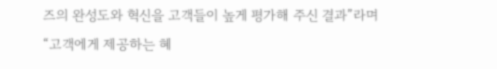즈의 완성도와 혁신을 고객들이 높게 평가해 주신 결과”라며 “고객에게 제공하는 혜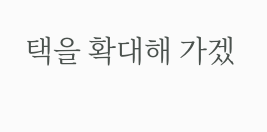택을 확대해 가겠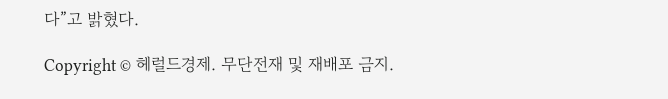다”고 밝혔다.

Copyright © 헤럴드경제. 무단전재 및 재배포 금지.